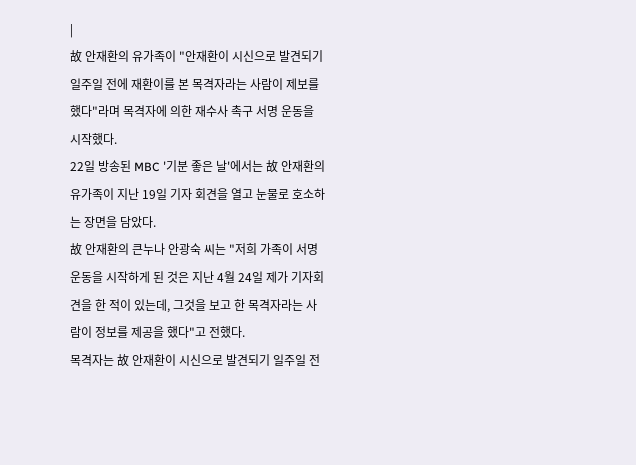|
故 안재환의 유가족이 "안재환이 시신으로 발견되기 일주일 전에 재환이를 본 목격자라는 사람이 제보를 했다"라며 목격자에 의한 재수사 촉구 서명 운동을 시작했다.
22일 방송된 MBC '기분 좋은 날'에서는 故 안재환의 유가족이 지난 19일 기자 회견을 열고 눈물로 호소하는 장면을 담았다.
故 안재환의 큰누나 안광숙 씨는 "저희 가족이 서명운동을 시작하게 된 것은 지난 4월 24일 제가 기자회견을 한 적이 있는데, 그것을 보고 한 목격자라는 사람이 정보를 제공을 했다"고 전했다.
목격자는 故 안재환이 시신으로 발견되기 일주일 전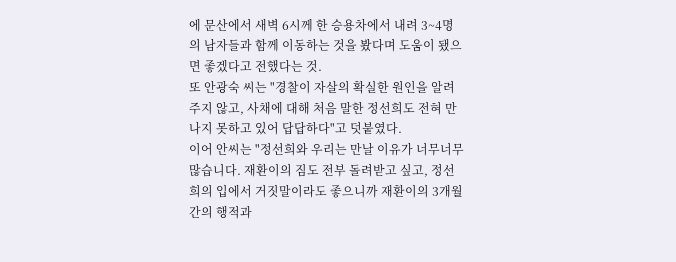에 문산에서 새벽 6시께 한 승용차에서 내려 3~4명의 남자들과 함께 이동하는 것을 봤다며 도움이 됐으면 좋겠다고 전했다는 것.
또 안광숙 씨는 "경찰이 자살의 확실한 원인을 알려주지 않고, 사채에 대해 처음 말한 정선희도 전혀 만나지 못하고 있어 답답하다"고 덧붙였다.
이어 안씨는 "정선희와 우리는 만날 이유가 너무너무 많습니다. 재환이의 짐도 전부 돌려받고 싶고, 정선희의 입에서 거짓말이라도 좋으니까 재환이의 3개월간의 행적과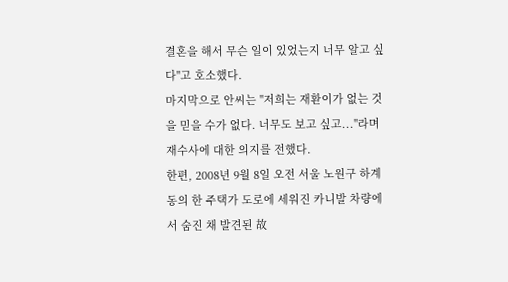결혼을 해서 무슨 일이 있었는지 너무 알고 싶다"고 호소했다.
마지막으로 안씨는 "저희는 재환이가 없는 것을 믿을 수가 없다. 너무도 보고 싶고..."라며 재수사에 대한 의지를 전했다.
한편, 2008년 9월 8일 오전 서울 노원구 하계동의 한 주택가 도로에 세워진 카니발 차량에서 숨진 채 발견된 故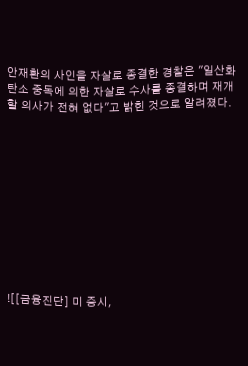안재환의 사인을 자살로 종결한 경찰은 "일산화 탄소 중독에 의한 자살로 수사를 종결하며 재개할 의사가 전혀 없다"고 밝힌 것으로 알려졌다.











![[금융진단] 미 증시,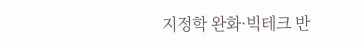지정학 완화·빅테크 반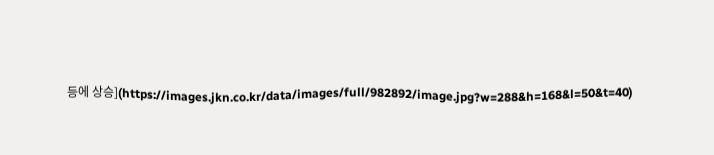등에 상승](https://images.jkn.co.kr/data/images/full/982892/image.jpg?w=288&h=168&l=50&t=40)